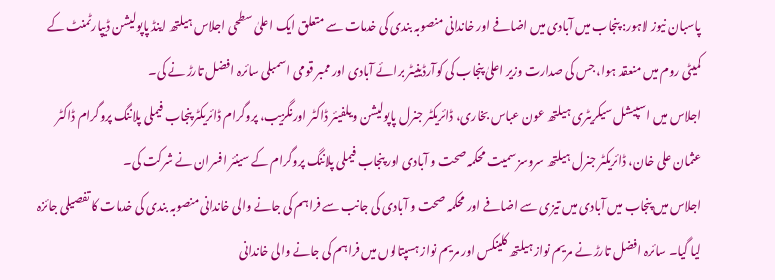پاسبان نیوز لاہور: پنجاب میں آبادی میں اضافے اور خاندانی منصوبہ بندی کی خدمات سے متعلق ایک اعلیٰ سطحی اجلاس ہیلتھ اینڈ پاپولیشن ڈیپارٹمنٹ کے کمیٹی روم میں منعقد ہوا، جس کی صدارت وزیر اعلیٰ پنجاب کی کوآرڈینیٹر برائے آبادی اور ممبر قومی اسمبلی سائرہ افضل تارڑ نے کی۔
اجلاس میں اسپیشل سیکریٹری ہیلتھ عون عباس بخاری، ڈائریکٹر جنرل پاپولیشن ویلفیئر ڈاکٹر اورنگزیب، پروگرام ڈائریکٹر پنجاب فیملی پلاننگ پروگرام ڈاکٹر عثمان علی خان، ڈائریکٹر جنرل ہیلتھ سروسز سمیت محکمہ صحت و آبادی اور پنجاب فیملی پلاننگ پروگرام کے سینئر افسران نے شرکت کی۔
اجلاس میں پنجاب میں آبادی میں تیزی سے اضافے اور محکمہ صحت و آبادی کی جانب سے فراہم کی جانے والی خاندانی منصوبہ بندی کی خدمات کا تفصیلی جائزہ لیا گیا۔ سائرہ افضل تارڑ نے مریم نواز ہیلتھ کلینکس اور مریم نواز ہسپتالوں میں فراہم کی جانے والی خاندانی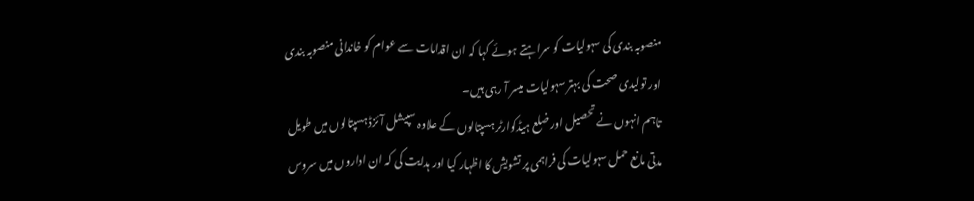منصوبہ بندی کی سہولیات کو سراہتے ہوئے کہا کہ ان اقدامات سے عوام کو خاندانی منصوبہ بندی اور تولیدی صحت کی بہتر سہولیات میسر آ رہی ہیں۔
تاہم انہوں نے تحصیل اور ضلع ہیڈکوارٹر ہسپتالوں کے علاوہ سپیشل آئزڈ ہسپتالوں میں طویل مدتی مانع حمل سہولیات کی فراہمی پر تشویش کا اظہار کیا اور ہدایت کی کہ ان اداروں میں سروس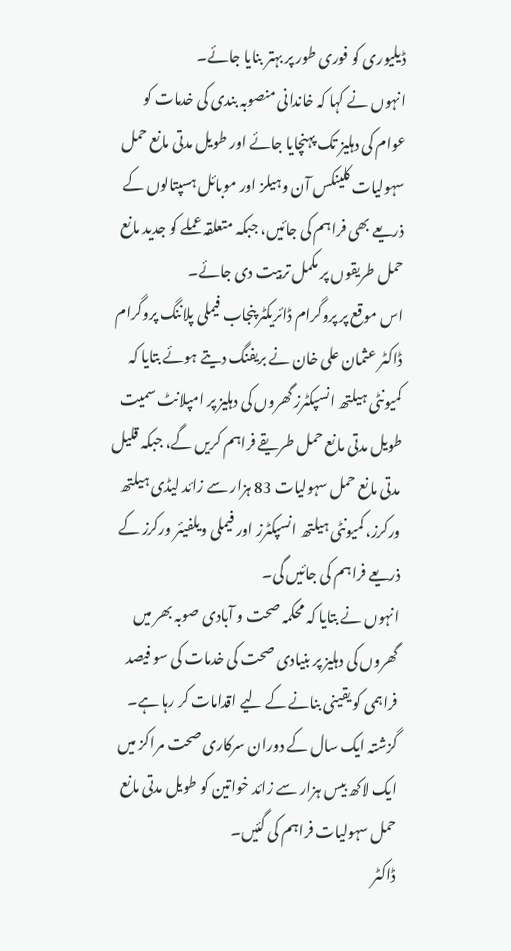ڈیلیوری کو فوری طور پر بہتر بنایا جائے۔
انہوں نے کہا کہ خاندانی منصوبہ بندی کی خدمات کو عوام کی دہلیز تک پہنچایا جائے اور طویل مدتی مانع حمل سہولیات کلینکس آن وہیلز اور موبائل ہسپتالوں کے ذریعے بھی فراہم کی جائیں، جبکہ متعلقہ عملے کو جدید مانع حمل طریقوں پر مکمل تربیت دی جائے۔
اس موقع پر پروگرام ڈائریکٹر پنجاب فیملی پلاننگ پروگرام ڈاکٹر عثمان علی خان نے بریفنگ دیتے ہوئے بتایا کہ کمیونٹی ہیلتھ انسپکٹرز گھروں کی دہلیز پر امپلانٹ سمیت طویل مدتی مانع حمل طریقے فراہم کریں گے، جبکہ قلیل مدتی مانع حمل سہولیات 83 ہزار سے زائد لیڈی ہیلتھ ورکرز، کمیونٹی ہیلتھ انسپکٹرز اور فیملی ویلفیئر ورکرز کے ذریعے فراہم کی جائیں گی۔
انہوں نے بتایا کہ محکمہ صحت و آبادی صوبہ بھر میں گھروں کی دہلیز پر بنیادی صحت کی خدمات کی سو فیصد فراہمی کو یقینی بنانے کے لیے اقدامات کر رہا ہے۔ گزشتہ ایک سال کے دوران سرکاری صحت مراکز میں ایک لاکھ بیس ہزار سے زائد خواتین کو طویل مدتی مانع حمل سہولیات فراہم کی گئیں۔
ڈاکٹر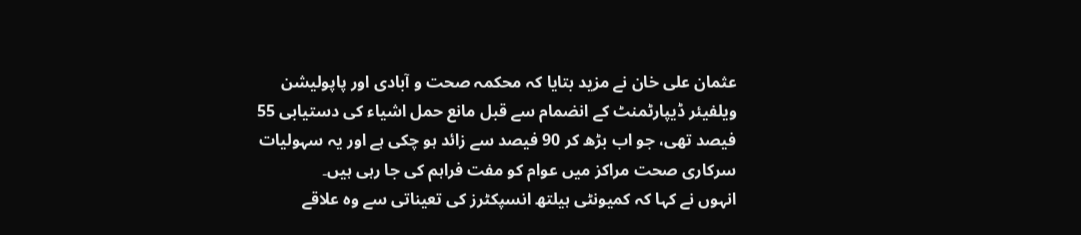عثمان علی خان نے مزید بتایا کہ محکمہ صحت و آبادی اور پاپولیشن ویلفیئر ڈیپارٹمنٹ کے انضمام سے قبل مانع حمل اشیاء کی دستیابی 55 فیصد تھی، جو اب بڑھ کر 90 فیصد سے زائد ہو چکی ہے اور یہ سہولیات سرکاری صحت مراکز میں عوام کو مفت فراہم کی جا رہی ہیں۔
انہوں نے کہا کہ کمیونٹی ہیلتھ انسپکٹرز کی تعیناتی سے وہ علاقے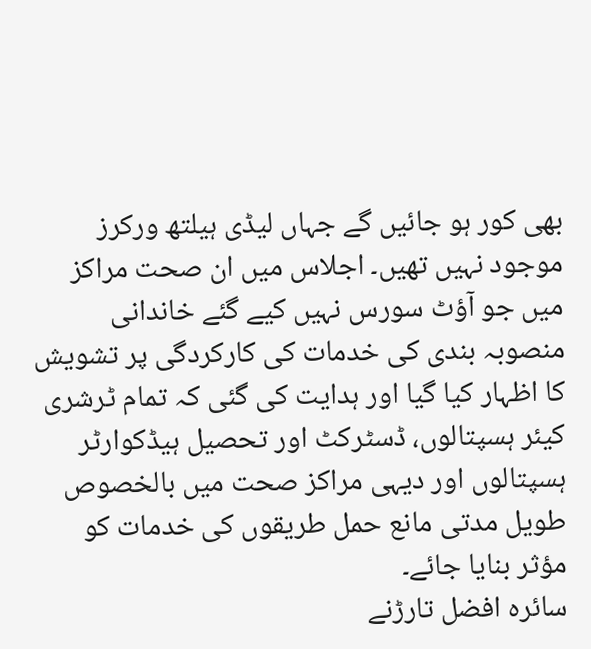بھی کور ہو جائیں گے جہاں لیڈی ہیلتھ ورکرز موجود نہیں تھیں۔ اجلاس میں ان صحت مراکز میں جو آؤٹ سورس نہیں کیے گئے خاندانی منصوبہ بندی کی خدمات کی کارکردگی پر تشویش کا اظہار کیا گیا اور ہدایت کی گئی کہ تمام ٹرشری کیئر ہسپتالوں، ڈسٹرکٹ اور تحصیل ہیڈکوارٹر ہسپتالوں اور دیہی مراکز صحت میں بالخصوص طویل مدتی مانع حمل طریقوں کی خدمات کو مؤثر بنایا جائے۔
سائرہ افضل تارڑنے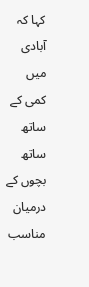کہا کہ آبادی میں کمی کے ساتھ ساتھ بچوں کے درمیان مناسب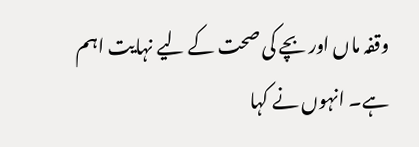وقفہ ماں اور بچے کی صحت کے لیے نہایت اہم ہے۔ انہوں نے کہا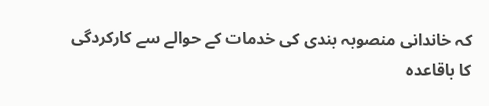کہ خاندانی منصوبہ بندی کی خدمات کے حوالے سے کارکردگی کا باقاعدہ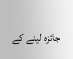جائزہ لینے کے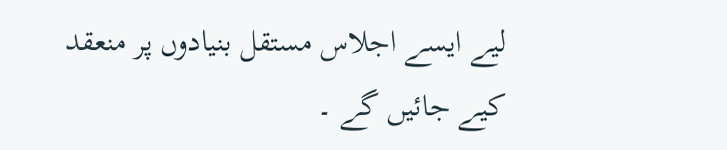لیے ایسے اجلاس مستقل بنیادوں پر منعقد کیے جائیں گے ۔